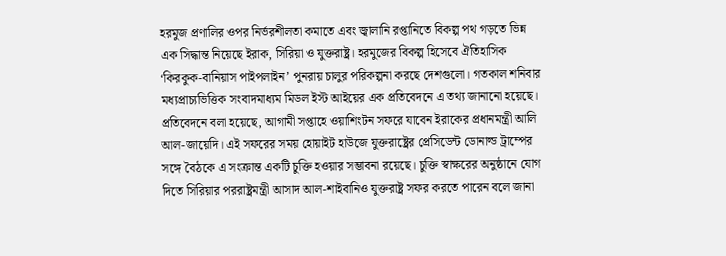হরমুজ প্রণালির ওপর নির্ভরশীলতা কমাতে এবং জ্বালানি রপ্তানিতে বিকল্প পথ গড়তে ভিন্ন এক সিদ্ধান্ত নিয়েছে ইরাক, সিরিয়া ও যুক্তরাষ্ট্র। হরমুজের বিকল্প হিসেবে ঐতিহাসিক ‘কিরকুক-বানিয়াস পাইপলাইন’ পুনরায় চালুর পরিকল্পনা করছে দেশগুলো। গতকাল শনিবার মধ্যপ্রাচ্যভিত্তিক সংবাদমাধ্যম মিডল ইস্ট আইয়ের এক প্রতিবেদনে এ তথ্য জানানো হয়েছে।
প্রতিবেদনে বলা হয়েছে, আগামী সপ্তাহে ওয়াশিংটন সফরে যাবেন ইরাকের প্রধানমন্ত্রী আলি আল-জায়েদি। এই সফরের সময় হোয়াইট হাউজে যুক্তরাষ্ট্রের প্রেসিডেন্ট ডোনাল্ড ট্রাম্পের সঙ্গে বৈঠকে এ সংক্রান্ত একটি চুক্তি হওয়ার সম্ভাবনা রয়েছে। চুক্তি স্বাক্ষরের অনুষ্ঠানে যোগ দিতে সিরিয়ার পররাষ্ট্রমন্ত্রী আসাদ আল-শাইবানিও যুক্তরাষ্ট্র সফর করতে পারেন বলে জানা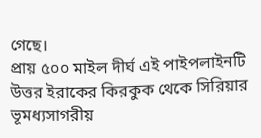গেছে।
প্রায় ৫০০ মাইল দীর্ঘ এই পাইপলাইনটি উত্তর ইরাকের কিরকুক থেকে সিরিয়ার ভূমধ্যসাগরীয়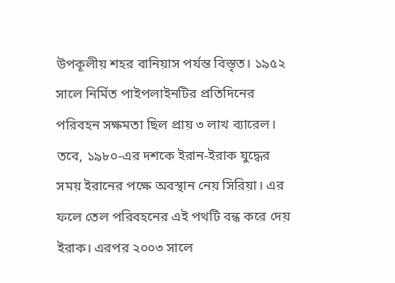উপকূলীয় শহর বানিয়াস পর্যন্ত বিস্তৃত। ১৯৫২ সালে নির্মিত পাইপলাইনটির প্রতিদিনের পরিবহন সক্ষমতা ছিল প্রায় ৩ লাখ ব্যারেল।
তবে, ১৯৮০-এর দশকে ইরান-ইরাক যুদ্ধের সময় ইরানের পক্ষে অবস্থান নেয় সিরিয়া। এর ফলে তেল পরিবহনের এই পথটি বন্ধ করে দেয় ইরাক। এরপর ২০০৩ সালে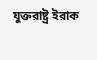যুক্তরাষ্ট্র ইরাক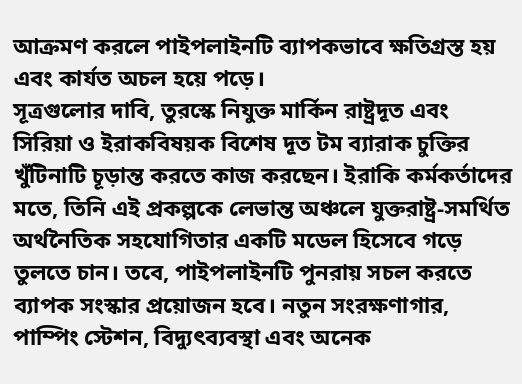আক্রমণ করলে পাইপলাইনটি ব্যাপকভাবে ক্ষতিগ্রস্ত হয় এবং কার্যত অচল হয়ে পড়ে।
সূত্রগুলোর দাবি, তুরস্কে নিযুক্ত মার্কিন রাষ্ট্রদূত এবং সিরিয়া ও ইরাকবিষয়ক বিশেষ দূত টম ব্যারাক চুক্তির খুঁটিনাটি চূড়ান্ত করতে কাজ করছেন। ইরাকি কর্মকর্তাদের মতে, তিনি এই প্রকল্পকে লেভান্ত অঞ্চলে যুক্তরাষ্ট্র-সমর্থিত অর্থনৈতিক সহযোগিতার একটি মডেল হিসেবে গড়ে তুলতে চান। তবে, পাইপলাইনটি পুনরায় সচল করতে ব্যাপক সংস্কার প্রয়োজন হবে। নতুন সংরক্ষণাগার, পাম্পিং স্টেশন, বিদ্যুৎব্যবস্থা এবং অনেক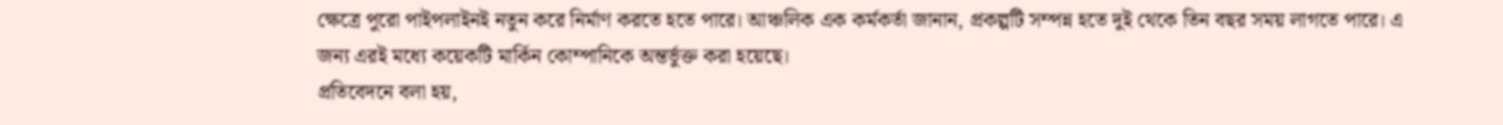ক্ষেত্রে পুরো পাইপলাইনই নতুন করে নির্মাণ করতে হতে পারে। আঞ্চলিক এক কর্মকর্তা জানান, প্রকল্পটি সম্পন্ন হতে দুই থেকে তিন বছর সময় লাগতে পারে। এ জন্য এরই মধ্যে কয়েকটি মার্কিন কোম্পানিকে অন্তর্ভুক্ত করা হয়েছে।
প্রতিবেদনে বলা হয়,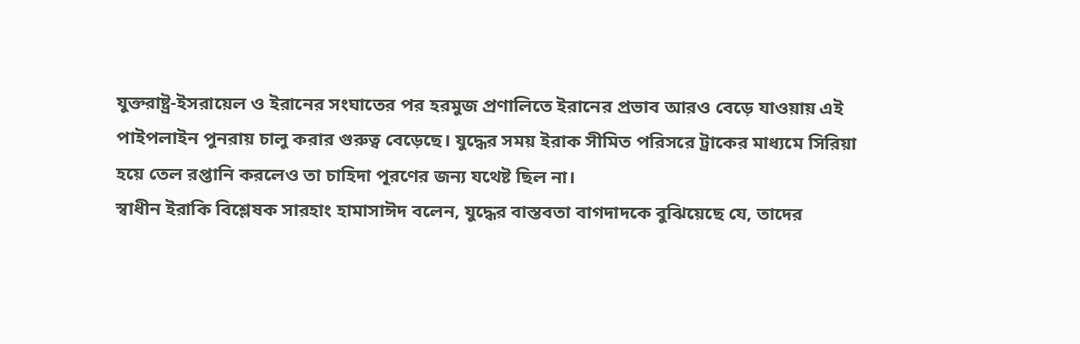যুক্তরাষ্ট্র-ইসরায়েল ও ইরানের সংঘাতের পর হরমুজ প্রণালিতে ইরানের প্রভাব আরও বেড়ে যাওয়ায় এই পাইপলাইন পুনরায় চালু করার গুরুত্ব বেড়েছে। যুদ্ধের সময় ইরাক সীমিত পরিসরে ট্রাকের মাধ্যমে সিরিয়া হয়ে তেল রপ্তানি করলেও তা চাহিদা পূরণের জন্য যথেষ্ট ছিল না।
স্বাধীন ইরাকি বিশ্লেষক সারহাং হামাসাঈদ বলেন, যুদ্ধের বাস্তবতা বাগদাদকে বুঝিয়েছে যে, তাদের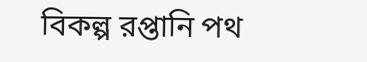বিকল্প রপ্তানি পথ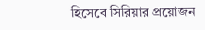হিসেবে সিরিয়ার প্রয়োজন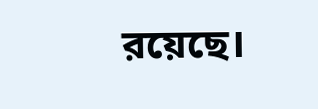রয়েছে।